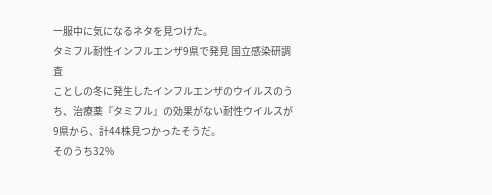一服中に気になるネタを見つけた。
タミフル耐性インフルエンザ9県で発見 国立感染研調査
ことしの冬に発生したインフルエンザのウイルスのうち、治療薬『タミフル』の効果がない耐性ウイルスが9県から、計44株見つかったそうだ。
そのうち32%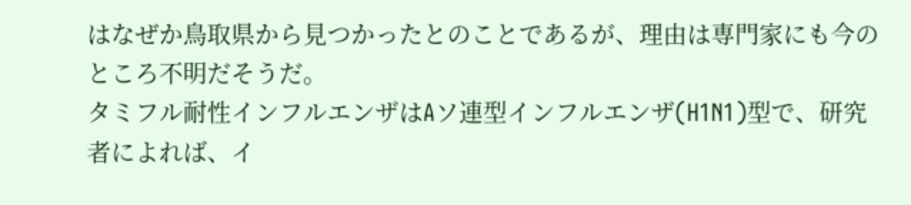はなぜか鳥取県から見つかったとのことであるが、理由は専門家にも今のところ不明だそうだ。
タミフル耐性インフルエンザはAソ連型インフルエンザ(H1N1)型で、研究者によれば、イ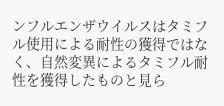ンフルエンザウイルスはタミフル使用による耐性の獲得ではなく、自然変異によるタミフル耐性を獲得したものと見ら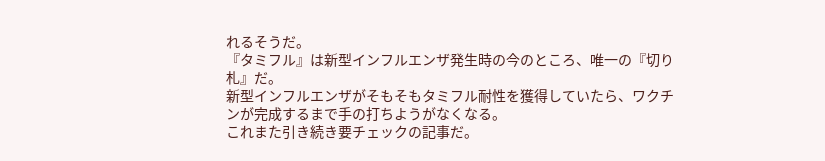れるそうだ。
『タミフル』は新型インフルエンザ発生時の今のところ、唯一の『切り札』だ。
新型インフルエンザがそもそもタミフル耐性を獲得していたら、ワクチンが完成するまで手の打ちようがなくなる。
これまた引き続き要チェックの記事だ。